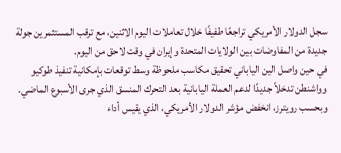سجل الدولار الأمريكي تراجعًا طفيفًا خلال تعاملات اليوم الاثنين، مع ترقب المستثمرين جولة جديدة من المفاوضات بين الولايات المتحدة وإيران في وقت لاحق من اليوم.
في حين واصل الين الياباني تحقيق مكاسب ملحوظة وسط توقعات بإمكانية تنفيذ طوكيو وواشنطن تدخلاً جديدًا لدعم العملة اليابانية بعد التحرك المنسق الذي جرى الأسبوع الماضي.
وبحسب رويترز، انخفض مؤشر الدولار الأمريكي، الذي يقيس أداء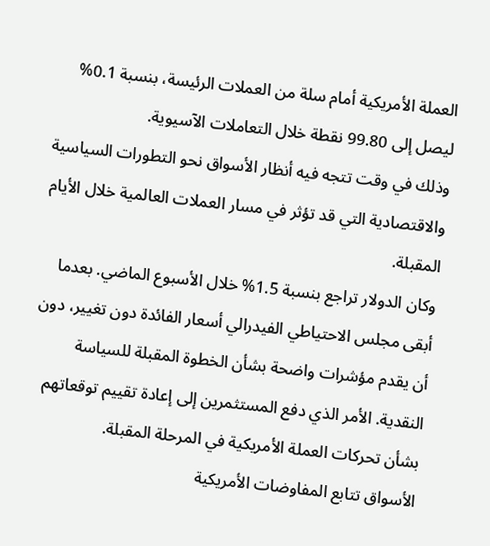العملة الأمريكية أمام سلة من العملات الرئيسة، بنسبة 0.1% ليصل إلى 99.80 نقطة خلال التعاملات الآسيوية.
وذلك في وقت تتجه فيه أنظار الأسواق نحو التطورات السياسية والاقتصادية التي قد تؤثر في مسار العملات العالمية خلال الأيام المقبلة.
وكان الدولار تراجع بنسبة 1.5% خلال الأسبوع الماضي. بعدما أبقى مجلس الاحتياطي الفيدرالي أسعار الفائدة دون تغيير، دون أن يقدم مؤشرات واضحة بشأن الخطوة المقبلة للسياسة النقدية. الأمر الذي دفع المستثمرين إلى إعادة تقييم توقعاتهم بشأن تحركات العملة الأمريكية في المرحلة المقبلة.
الأسواق تتابع المفاوضات الأمريكية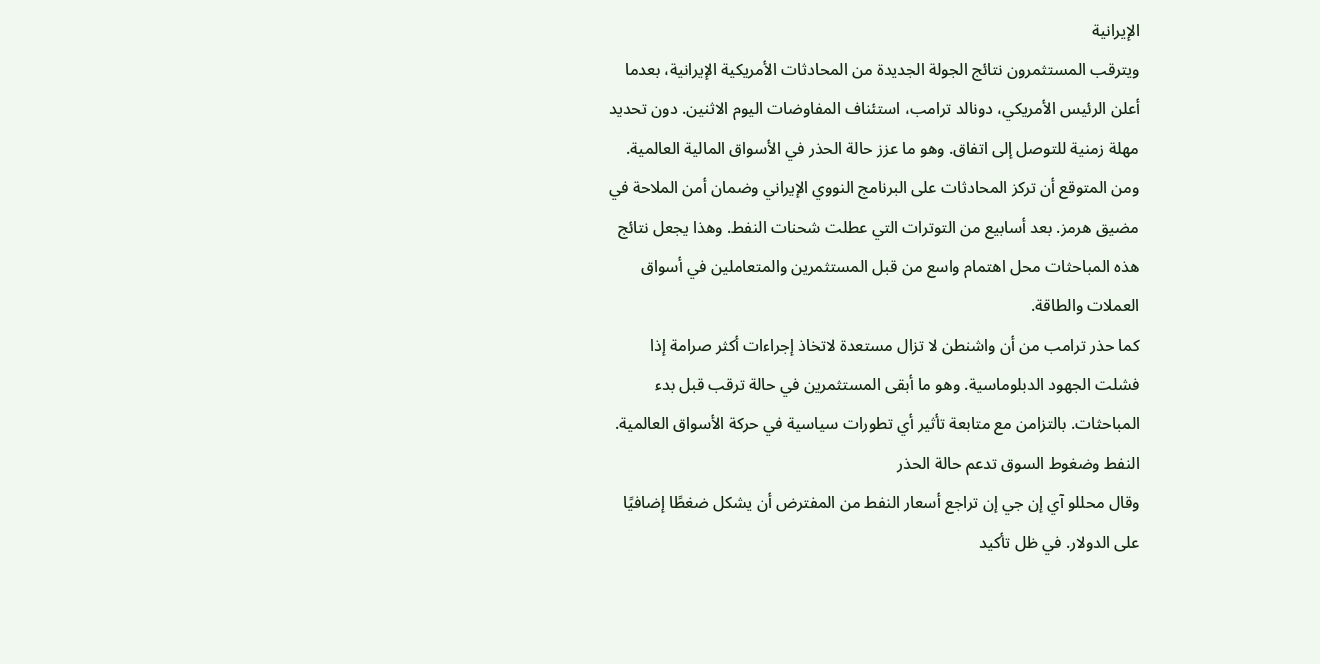الإيرانية
ويترقب المستثمرون نتائج الجولة الجديدة من المحادثات الأمريكية الإيرانية، بعدما أعلن الرئيس الأمريكي، دونالد ترامب، استئناف المفاوضات اليوم الاثنين. دون تحديد مهلة زمنية للتوصل إلى اتفاق. وهو ما عزز حالة الحذر في الأسواق المالية العالمية.
ومن المتوقع أن تركز المحادثات على البرنامج النووي الإيراني وضمان أمن الملاحة في مضيق هرمز. بعد أسابيع من التوترات التي عطلت شحنات النفط. وهذا يجعل نتائج هذه المباحثات محل اهتمام واسع من قبل المستثمرين والمتعاملين في أسواق العملات والطاقة.
كما حذر ترامب من أن واشنطن لا تزال مستعدة لاتخاذ إجراءات أكثر صرامة إذا فشلت الجهود الدبلوماسية. وهو ما أبقى المستثمرين في حالة ترقب قبل بدء المباحثات. بالتزامن مع متابعة تأثير أي تطورات سياسية في حركة الأسواق العالمية.
النفط وضغوط السوق تدعم حالة الحذر
وقال محللو آي إن جي إن تراجع أسعار النفط من المفترض أن يشكل ضغطًا إضافيًا على الدولار. في ظل تأكيد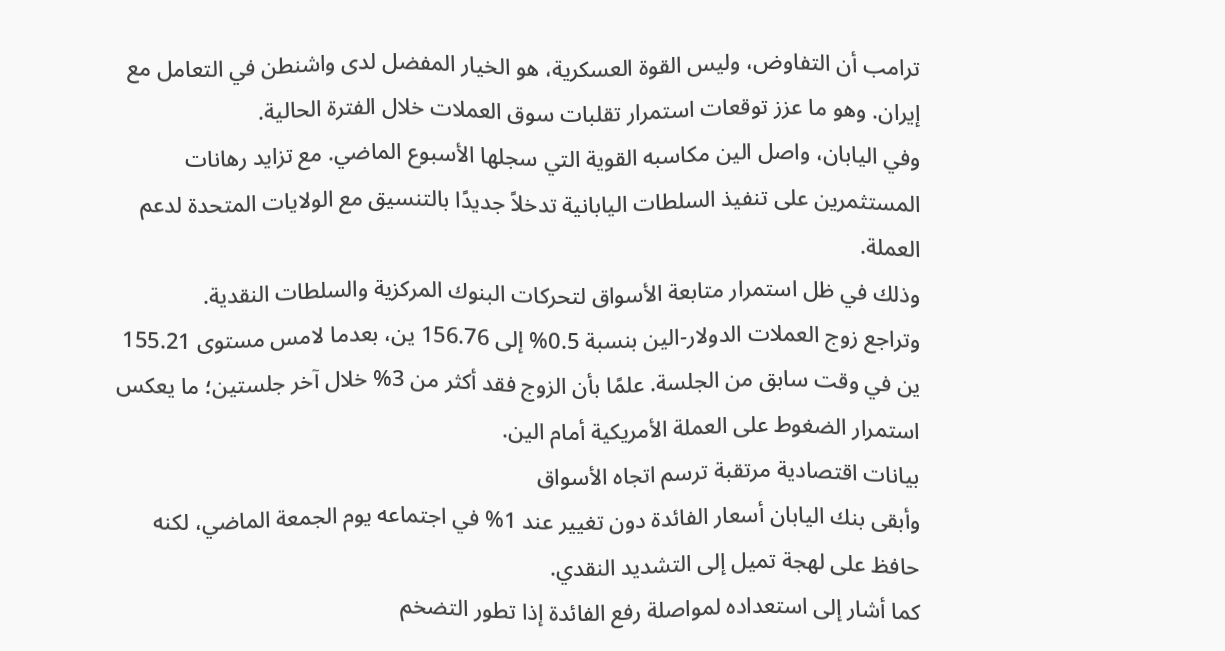ترامب أن التفاوض، وليس القوة العسكرية، هو الخيار المفضل لدى واشنطن في التعامل مع إيران. وهو ما عزز توقعات استمرار تقلبات سوق العملات خلال الفترة الحالية.
وفي اليابان، واصل الين مكاسبه القوية التي سجلها الأسبوع الماضي. مع تزايد رهانات المستثمرين على تنفيذ السلطات اليابانية تدخلاً جديدًا بالتنسيق مع الولايات المتحدة لدعم العملة.
وذلك في ظل استمرار متابعة الأسواق لتحركات البنوك المركزية والسلطات النقدية.
وتراجع زوج العملات الدولار-الين بنسبة 0.5% إلى 156.76 ين، بعدما لامس مستوى 155.21 ين في وقت سابق من الجلسة. علمًا بأن الزوج فقد أكثر من 3% خلال آخر جلستين؛ ما يعكس استمرار الضغوط على العملة الأمريكية أمام الين.
بيانات اقتصادية مرتقبة ترسم اتجاه الأسواق
وأبقى بنك اليابان أسعار الفائدة دون تغيير عند 1% في اجتماعه يوم الجمعة الماضي، لكنه حافظ على لهجة تميل إلى التشديد النقدي.
كما أشار إلى استعداده لمواصلة رفع الفائدة إذا تطور التضخم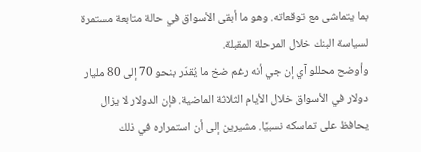بما يتماشى مع توقعاته. وهو ما أبقى الأسواق في حالة متابعة مستمرة لسياسة البنك خلال المرحلة المقبلة.
وأوضح محللو آي إن جي أنه رغم ضخ ما يُقدّر بنحو 70 إلى 80 مليار دولار في الأسواق خلال الأيام الثلاثة الماضية. فإن الدولار لا يزال يحافظ على تماسكه نسبيًا. مشيرين إلى أن استمراره في ذلك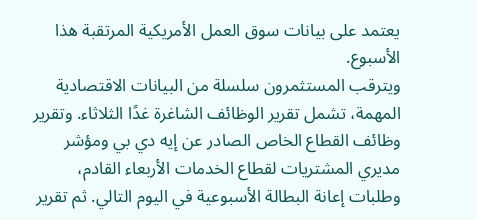يعتمد على بيانات سوق العمل الأمريكية المرتقبة هذا الأسبوع.
ويترقب المستثمرون سلسلة من البيانات الاقتصادية المهمة، تشمل تقرير الوظائف الشاغرة غدًا الثلاثاء. وتقرير وظائف القطاع الخاص الصادر عن إيه دي بي ومؤشر مديري المشتريات لقطاع الخدمات الأربعاء القادم، وطلبات إعانة البطالة الأسبوعية في اليوم التالي. ثم تقرير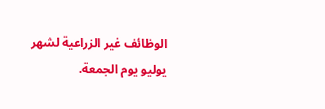الوظائف غير الزراعية لشهر يوليو يوم الجمعة.